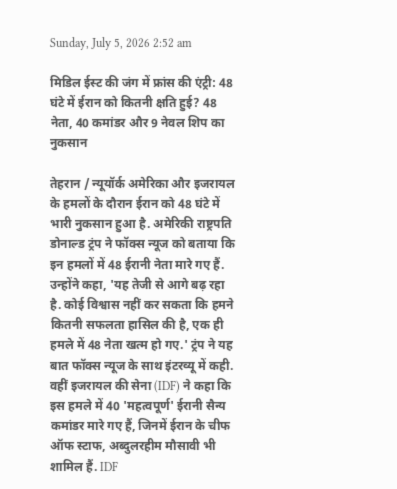Sunday, July 5, 2026 2:52 am

मिडिल ईस्ट की जंग में फ्रांस की एंट्री: 48 घंटे में ईरान को कितनी क्षति हुई? 48 नेता, 40 कमांडर और 9 नेवल शिप का नुकसान

तेहरान / न्यूयॉर्क अमेरिका और इजरायल के हमलों के दौरान ईरान को 48 घंटे में भारी नुकसान हुआ है. अमेरिकी राष्ट्रपति डोनाल्ड ट्रंप ने फॉक्स न्यूज को बताया कि इन हमलों में 48 ईरानी नेता मारे गए हैं. उन्होंने कहा, 'यह तेजी से आगे बढ़ रहा है. कोई विश्वास नहीं कर सकता कि हमने कितनी सफलता हासिल की है, एक ही हमले में 48 नेता खत्म हो गए.' ट्रंप ने यह बात फॉक्स न्यूज के साथ इंटरव्यू में कही. वहीं इजरायल की सेना (IDF) ने कहा कि इस हमले में 40 'महत्वपूर्ण' ईरानी सैन्य कमांडर मारे गए हैं, जिनमें ईरान के चीफ ऑफ स्टाफ, अब्दुलरहीम मौसावी भी शामिल हैं. IDF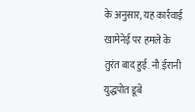के अनुसार, यह कार्रवाई खामेनेई पर हमले के तुरंत बाद हुई. नौ ईरानी युद्धपोत डूबे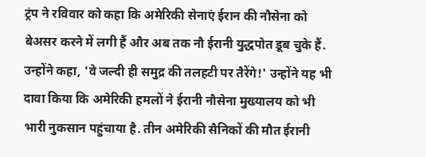ट्रंप ने रविवार को कहा कि अमेरिकी सेनाएं ईरान की नौसेना को बेअसर करने में लगी हैं और अब तक नौ ईरानी युद्धपोत डूब चुके हैं. उन्होंने कहा, 'वे जल्दी ही समुद्र की तलहटी पर तैरेंगे!' उन्होंने यह भी दावा किया कि अमेरिकी हमलों ने ईरानी नौसेना मुख्यालय को भी भारी नुकसान पहुंचाया है. तीन अमेरिकी सैनिकों की मौत ईरानी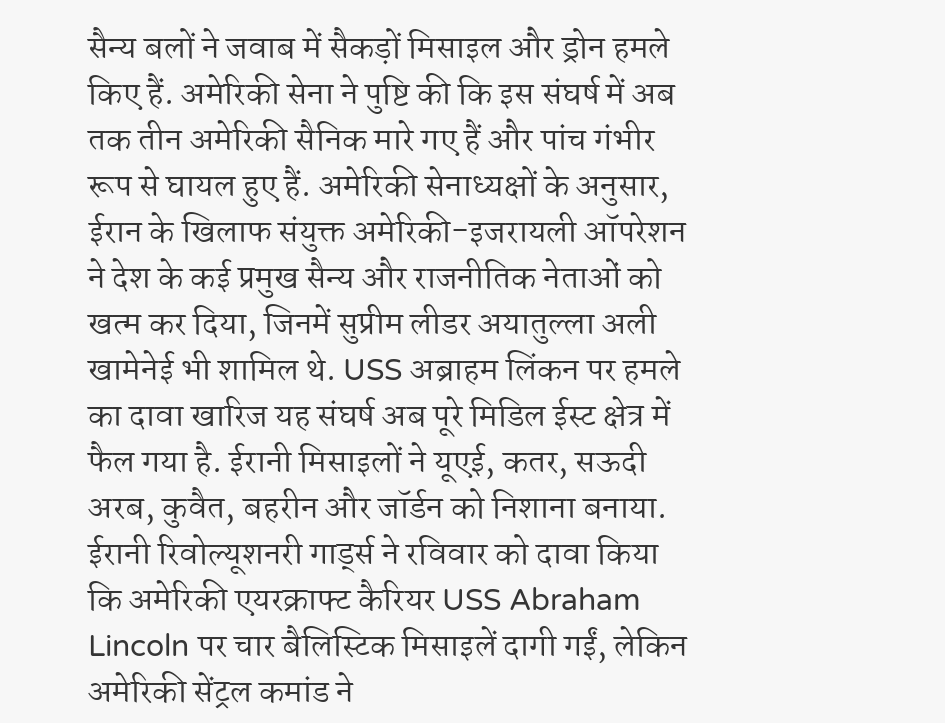सैन्य बलों ने जवाब में सैकड़ों मिसाइल और ड्रोन हमले किए हैं. अमेरिकी सेना ने पुष्टि की कि इस संघर्ष में अब तक तीन अमेरिकी सैनिक मारे गए हैं और पांच गंभीर रूप से घायल हुए हैं. अमेरिकी सेनाध्यक्षों के अनुसार, ईरान के खिलाफ संयुक्त अमेरिकी-इजरायली ऑपरेशन ने देश के कई प्रमुख सैन्य और राजनीतिक नेताओं को खत्म कर दिया, जिनमें सुप्रीम लीडर अयातुल्ला अली खामेनेई भी शामिल थे. USS अब्राहम लिंकन पर हमले का दावा खारिज यह संघर्ष अब पूरे मिडिल ईस्ट क्षेत्र में फैल गया है. ईरानी मिसाइलों ने यूएई, कतर, सऊदी अरब, कुवैत, बहरीन और जॉर्डन को निशाना बनाया. ईरानी रिवोल्यूशनरी गार्ड्स ने रविवार को दावा किया कि अमेरिकी एयरक्राफ्ट कैरियर USS Abraham Lincoln पर चार बैलिस्टिक मिसाइलें दागी गईं, लेकिन अमेरिकी सेंट्रल कमांड ने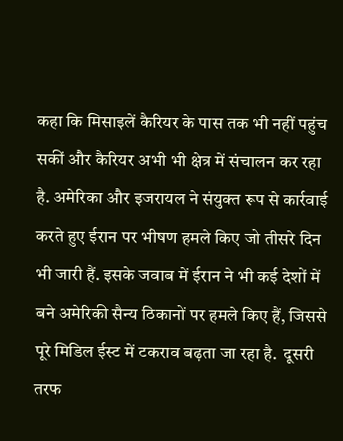कहा कि मिसाइलें कैरियर के पास तक भी नहीं पहुंच सकीं और कैरियर अभी भी क्षेत्र में संचालन कर रहा है. अमेरिका और इजरायल ने संयुक्त रूप से कार्रवाई करते हुए ईरान पर भीषण हमले किए जो तीसरे दिन भी जारी हैं. इसके जवाब में ईरान ने भी कई देशों में बने अमेरिकी सैन्य ठिकानों पर हमले किए हैं, जिससे पूरे मिडिल ईस्ट में टकराव बढ़ता जा रहा है.  दूसरी तरफ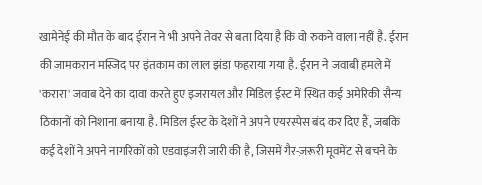खामेनेई की मौत के बाद ईरान ने भी अपने तेवर से बता दिया है कि वो रुकने वाला नहीं है. ईरान की जामकरान मस्जिद पर इंतकाम का लाल झंडा फहराया गया है. ईरान ने जवाबी हमले में 'करारा' जवाब देने का दावा करते हुए इजरायल और मिडिल ईस्ट में स्थित कई अमेरिकी सैन्य ठिकानों को निशाना बनाया है. मिडिल ईस्ट के देशों ने अपने एयरस्पेस बंद कर दिए हैं, जबकि कई देशों ने अपने नागरिकों को एडवाइजरी जारी की है, जिसमें गैर-ज़रूरी मूवमेंट से बचने के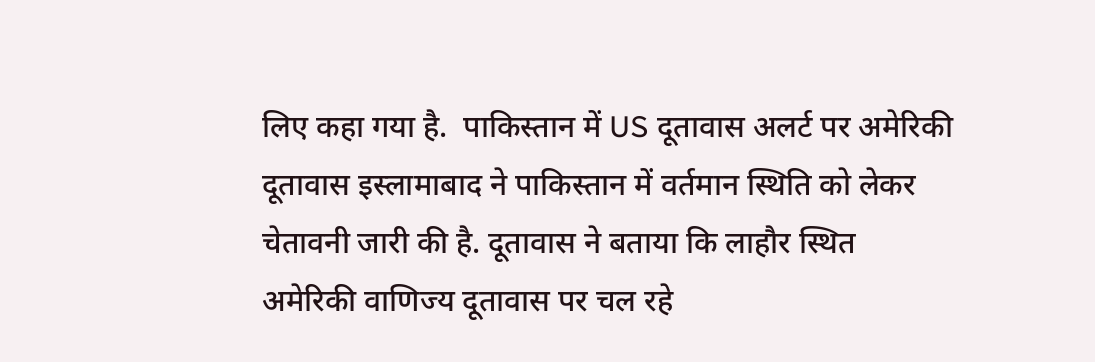लिए कहा गया है.  पाकिस्तान में US दूतावास अलर्ट पर अमेरिकी दूतावास इस्लामाबाद ने पाकिस्तान में वर्तमान स्थिति को लेकर चेतावनी जारी की है. दूतावास ने बताया कि लाहौर स्थित अमेरिकी वाणिज्य दूतावास पर चल रहे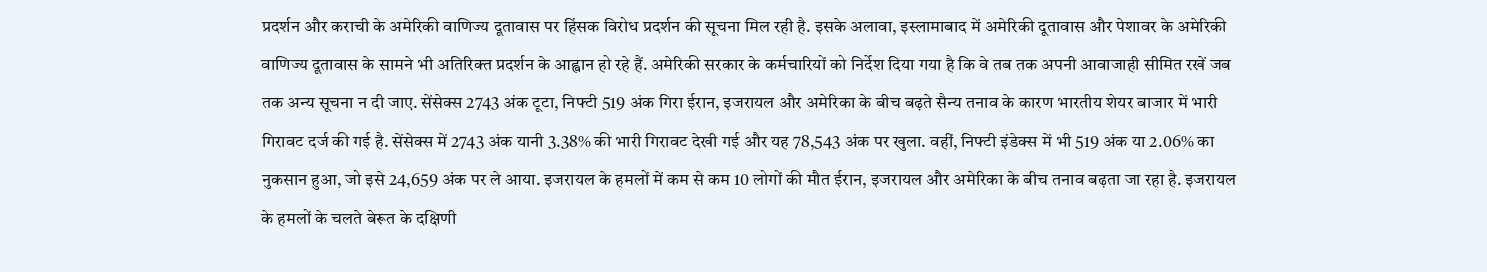प्रदर्शन और कराची के अमेरिकी वाणिज्य दूतावास पर हिंसक विरोध प्रदर्शन की सूचना मिल रही है. इसके अलावा, इस्लामाबाद में अमेरिकी दूतावास और पेशावर के अमेरिकी वाणिज्य दूतावास के सामने भी अतिरिक्त प्रदर्शन के आह्वान हो रहे हैं. अमेरिकी सरकार के कर्मचारियों को निर्देश दिया गया है कि वे तब तक अपनी आवाजाही सीमित रखें जब तक अन्य सूचना न दी जाए. सेंसेक्स 2743 अंक टूटा, निफ्टी 519 अंक गिरा ईरान, इजरायल और अमेरिका के बीच बढ़ते सैन्य तनाव के कारण भारतीय शेयर बाजार में भारी गिरावट दर्ज की गई है. सेंसेक्स में 2743 अंक यानी 3.38% की भारी गिरावट देखी गई और यह 78,543 अंक पर खुला. वहीं, निफ्टी इंडेक्स में भी 519 अंक या 2.06% का नुकसान हुआ, जो इसे 24,659 अंक पर ले आया. इजरायल के हमलों में कम से कम 10 लोगों की मौत ईरान, इजरायल और अमेरिका के बीच तनाव बढ़ता जा रहा है. इजरायल के हमलों के चलते बेरूत के दक्षिणी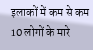इलाकों में कम से कम 10 लोगों के मारे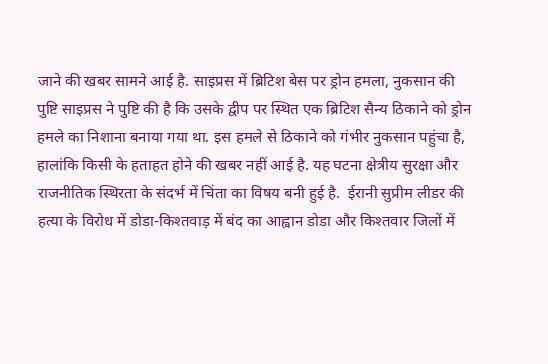जाने की खबर सामने आई है. साइप्रस में ब्रिटिश बेस पर ड्रोन हमला, नुकसान की पुष्टि साइप्रस ने पुष्टि की है कि उसके द्वीप पर स्थित एक ब्रिटिश सैन्य ठिकाने को ड्रोन हमले का निशाना बनाया गया था. इस हमले से ठिकाने को गंभीर नुकसान पहुंचा है, हालांकि किसी के हताहत होने की खबर नहीं आई है. यह घटना क्षेत्रीय सुरक्षा और राजनीतिक स्थिरता के संदर्भ में चिंता का विषय बनी हुई है.  ईरानी सुप्रीम लीडर की हत्या के विरोध में डोडा-किश्तवाड़ में बंद का आह्वान डोडा और किश्तवार जिलों में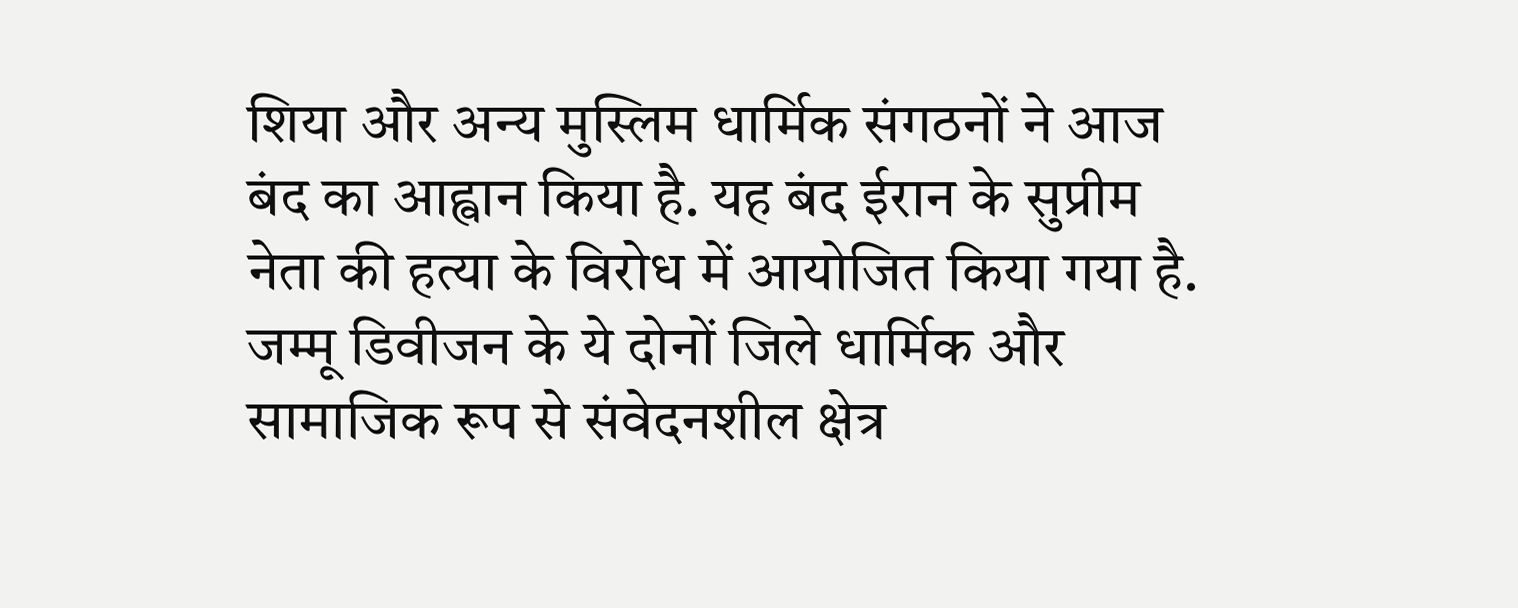शिया और अन्य मुस्लिम धार्मिक संगठनों ने आज बंद का आह्वान किया है. यह बंद ईरान के सुप्रीम नेता की हत्या के विरोध में आयोजित किया गया है. जम्मू डिवीजन के ये दोनों जिले धार्मिक और सामाजिक रूप से संवेदनशील क्षेत्र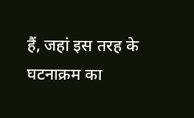हैं, जहां इस तरह के घटनाक्रम का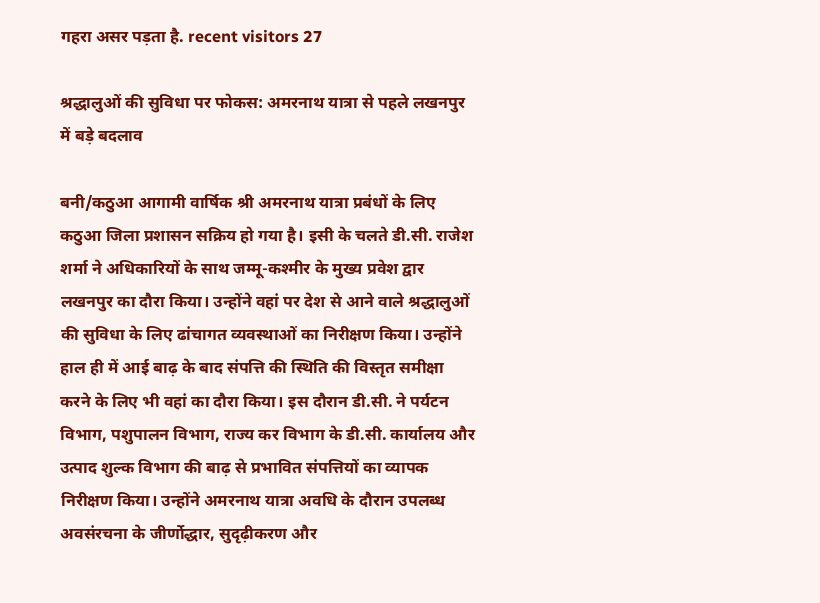गहरा असर पड़ता है. recent visitors 27

श्रद्धालुओं की सुविधा पर फोकस: अमरनाथ यात्रा से पहले लखनपुर में बड़े बदलाव

बनी/कठुआ आगामी वार्षिक श्री अमरनाथ यात्रा प्रबंधों के लिए कठुआ जिला प्रशासन सक्रिय हो गया है। इसी के चलते डी.सी. राजेश शर्मा ने अधिकारियों के साथ जम्मू-कश्मीर के मुख्य प्रवेश द्वार लखनपुर का दौरा किया। उन्होंने वहां पर देश से आने वाले श्रद्धालुओं की सुविधा के लिए ढांचागत व्यवस्थाओं का निरीक्षण किया। उन्होंने हाल ही में आई बाढ़ के बाद संपत्ति की स्थिति की विस्तृत समीक्षा करने के लिए भी वहां का दौरा किया। इस दौरान डी.सी. ने पर्यटन विभाग, पशुपालन विभाग, राज्य कर विभाग के डी.सी. कार्यालय और उत्पाद शुल्क विभाग की बाढ़ से प्रभावित संपत्तियों का व्यापक निरीक्षण किया। उन्होंने अमरनाथ यात्रा अवधि के दौरान उपलब्ध अवसंरचना के जीर्णोद्धार, सुदृढ़ीकरण और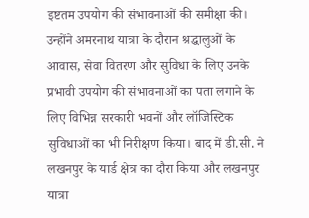इष्टतम उपयोग की संभावनाओं की समीक्षा की। उन्होंने अमरनाथ यात्रा के दौरान श्रद्धालुओं के आवास, सेवा वितरण और सुविधा के लिए उनके प्रभावी उपयोग की संभावनाओं का पता लगाने के लिए विभिन्न सरकारी भवनों और लॉजिस्टिक सुविधाओं का भी निरीक्षण किया। बाद में डी.सी. ने लखनपुर के यार्ड क्षेत्र का दौरा किया और लखनपुर यात्रा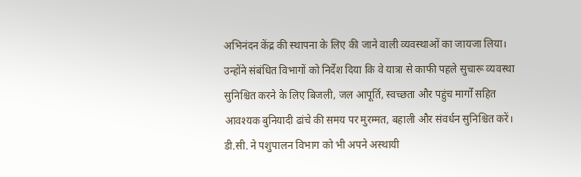अभिनंदन केंद्र की स्थापना के लिए की जाने वाली व्यवस्थाओं का जायजा लिया। उन्होंने संबंधित विभागों को निर्देश दिया कि वे यात्रा से काफी पहले सुचारू व्यवस्था सुनिश्चित करने के लिए बिजली, जल आपूर्ति, स्वच्छता और पहुंच मार्गों सहित आवश्यक बुनियादी ढांचे की समय पर मुरम्मत, बहाली और संवर्धन सुनिश्चित करें। डी.सी. ने पशुपालन विभाग को भी अपने अस्थायी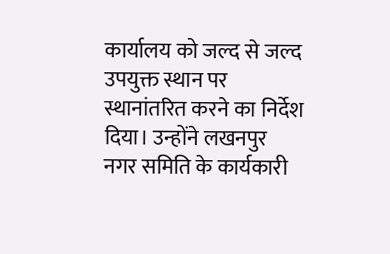कार्यालय को जल्द से जल्द उपयुक्त स्थान पर स्थानांतरित करने का निर्देश दिया। उन्होंने लखनपुर नगर समिति के कार्यकारी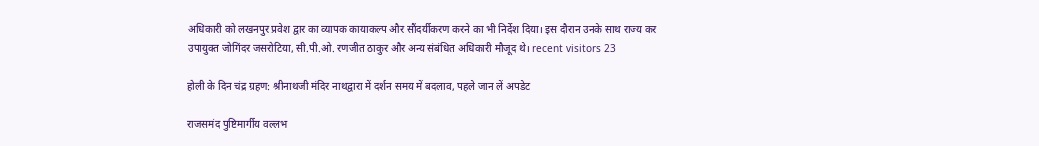अधिकारी को लखनपुर प्रवेश द्वार का व्यापक कायाकल्प और सौंदर्यीकरण करने का भी निर्देश दिया। इस दौरान उनके साथ राज्य कर उपायुक्त जोगिंदर जसरोटिया, सी.पी.ओ. रणजीत ठाकुर और अन्य संबंधित अधिकारी मौजूद थे। recent visitors 23

होली के दिन चंद्र ग्रहण: श्रीनाथजी मंदिर नाथद्वारा में दर्शन समय में बदलाव, पहले जान लें अपडेट

राजसमंद पुष्टिमार्गीय वल्लभ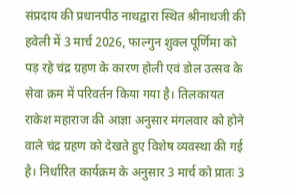संप्रदाय की प्रधानपीठ नाथद्वारा स्थित श्रीनाथजी की हवेली में 3 मार्च 2026, फाल्गुन शुक्ल पूर्णिमा को पड़ रहे चंद्र ग्रहण के कारण होली एवं डोल उत्सव के सेवा क्रम में परिवर्तन किया गया है। तिलकायत राकेश महाराज की आज्ञा अनुसार मंगलवार को होने वाले चंद्र ग्रहण को देखते हुए विशेष व्यवस्था की गई है। निर्धारित कार्यक्रम के अनुसार 3 मार्च को प्रातः 3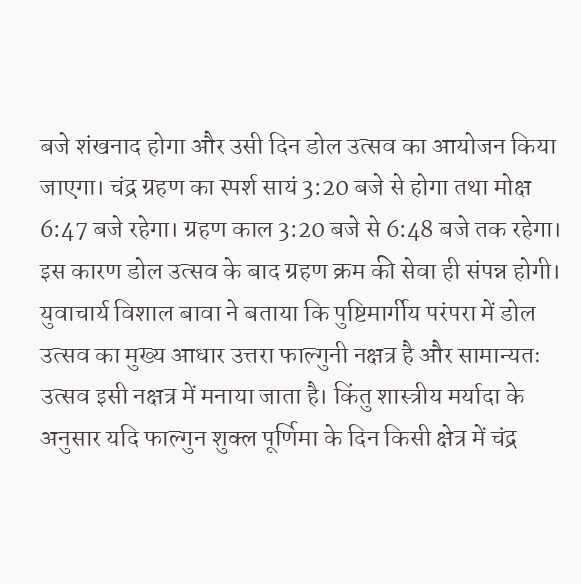बजे शंखनाद होगा और उसी दिन डोल उत्सव का आयोजन किया जाएगा। चंद्र ग्रहण का स्पर्श सायं 3:20 बजे से होगा तथा मोक्ष 6:47 बजे रहेगा। ग्रहण काल 3:20 बजे से 6:48 बजे तक रहेगा। इस कारण डोल उत्सव के बाद ग्रहण क्रम की सेवा ही संपन्न होगी। युवाचार्य विशाल बावा ने बताया कि पुष्टिमार्गीय परंपरा में डोल उत्सव का मुख्य आधार उत्तरा फाल्गुनी नक्षत्र है और सामान्यतः उत्सव इसी नक्षत्र में मनाया जाता है। किंतु शास्त्रीय मर्यादा के अनुसार यदि फाल्गुन शुक्ल पूर्णिमा के दिन किसी क्षेत्र में चंद्र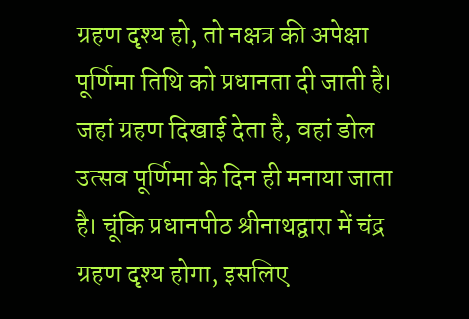ग्रहण दृश्य हो, तो नक्षत्र की अपेक्षा पूर्णिमा तिथि को प्रधानता दी जाती है। जहां ग्रहण दिखाई देता है, वहां डोल उत्सव पूर्णिमा के दिन ही मनाया जाता है। चूंकि प्रधानपीठ श्रीनाथद्वारा में चंद्र ग्रहण दृश्य होगा, इसलिए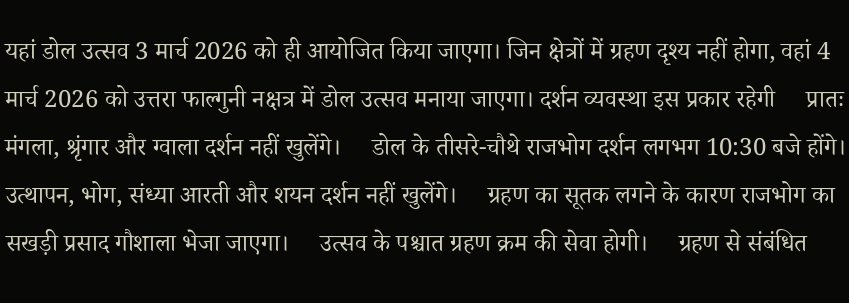यहां डोल उत्सव 3 मार्च 2026 को ही आयोजित किया जाएगा। जिन क्षेत्रों में ग्रहण दृश्य नहीं होगा, वहां 4 मार्च 2026 को उत्तरा फाल्गुनी नक्षत्र में डोल उत्सव मनाया जाएगा। दर्शन व्यवस्था इस प्रकार रहेगी     प्रातः मंगला, श्रृंगार और ग्वाला दर्शन नहीं खुलेंगे।     डोल के तीसरे-चौथे राजभोग दर्शन लगभग 10:30 बजे होंगे।     उत्थापन, भोग, संध्या आरती और शयन दर्शन नहीं खुलेंगे।     ग्रहण का सूतक लगने के कारण राजभोग का सखड़ी प्रसाद गौशाला भेजा जाएगा।     उत्सव के पश्चात ग्रहण क्रम की सेवा होगी।     ग्रहण से संबंधित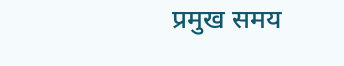प्रमुख समय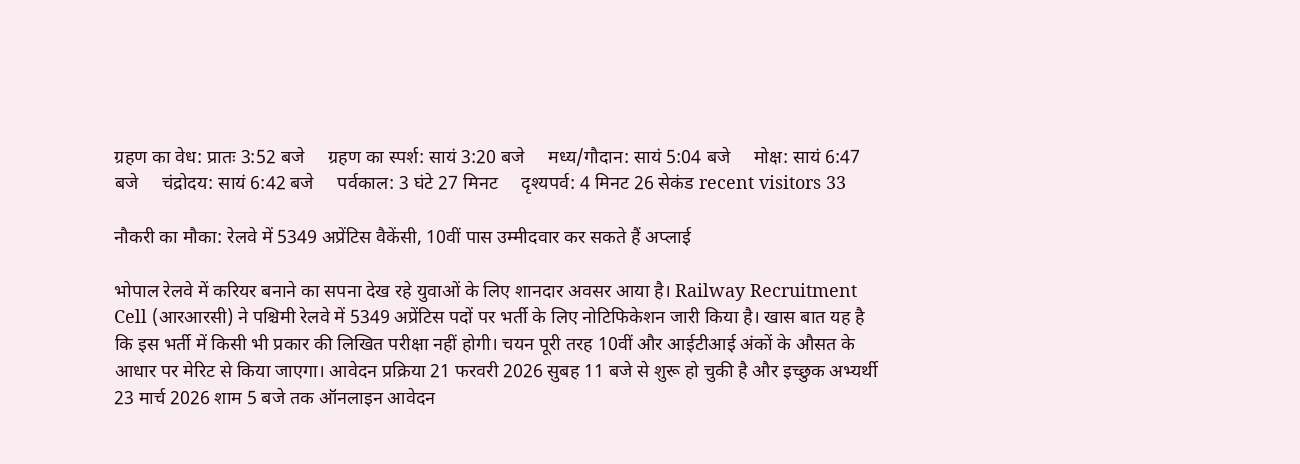ग्रहण का वेध: प्रातः 3:52 बजे     ग्रहण का स्पर्श: सायं 3:20 बजे     मध्य/गौदान: सायं 5:04 बजे     मोक्ष: सायं 6:47 बजे     चंद्रोदय: सायं 6:42 बजे     पर्वकाल: 3 घंटे 27 मिनट     दृश्यपर्व: 4 मिनट 26 सेकंड recent visitors 33

नौकरी का मौका: रेलवे में 5349 अप्रेंटिस वैकेंसी, 10वीं पास उम्मीदवार कर सकते हैं अप्लाई

भोपाल रेलवे में करियर बनाने का सपना देख रहे युवाओं के लिए शानदार अवसर आया है। Railway Recruitment Cell (आरआरसी) ने पश्चिमी रेलवे में 5349 अप्रेंटिस पदों पर भर्ती के लिए नोटिफिकेशन जारी किया है। खास बात यह है कि इस भर्ती में किसी भी प्रकार की लिखित परीक्षा नहीं होगी। चयन पूरी तरह 10वीं और आईटीआई अंकों के औसत के आधार पर मेरिट से किया जाएगा। आवेदन प्रक्रिया 21 फरवरी 2026 सुबह 11 बजे से शुरू हो चुकी है और इच्छुक अभ्यर्थी 23 मार्च 2026 शाम 5 बजे तक ऑनलाइन आवेदन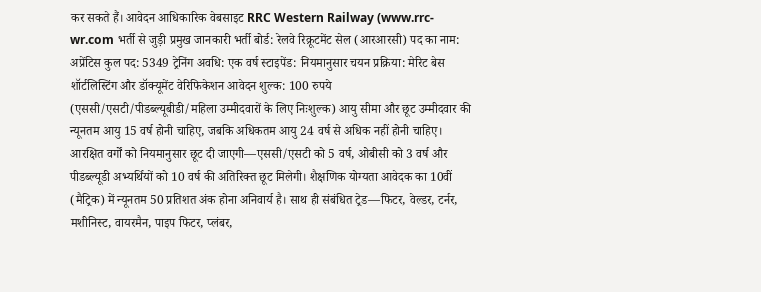कर सकते हैं। आवेदन आधिकारिक वेबसाइट RRC Western Railway (www.rrc-wr.com भर्ती से जुड़ी प्रमुख जानकारी भर्ती बोर्ड: रेलवे रिक्रूटमेंट सेल (आरआरसी) पद का नाम: अप्रेंटिस कुल पद: 5349 ट्रेनिंग अवधि: एक वर्ष स्टाइपेंड: नियमानुसार चयन प्रक्रिया: मेरिट बेस शॉर्टलिस्टिंग और डॉक्यूमेंट वेरिफिकेशन आवेदन शुल्क: 100 रुपये (एससी/एसटी/पीडब्ल्यूबीडी/महिला उम्मीदवारों के लिए निःशुल्क) आयु सीमा और छूट उम्मीदवार की न्यूनतम आयु 15 वर्ष होनी चाहिए, जबकि अधिकतम आयु 24 वर्ष से अधिक नहीं होनी चाहिए। आरक्षित वर्गों को नियमानुसार छूट दी जाएगी—एससी/एसटी को 5 वर्ष, ओबीसी को 3 वर्ष और पीडब्ल्यूडी अभ्यर्थियों को 10 वर्ष की अतिरिक्त छूट मिलेगी। शैक्षणिक योग्यता आवेदक का 10वीं (मैट्रिक) में न्यूनतम 50 प्रतिशत अंक होना अनिवार्य है। साथ ही संबंधित ट्रेड—फिटर, वेल्डर, टर्नर, मशीनिस्ट, वायरमैन, पाइप फिटर, प्लंबर,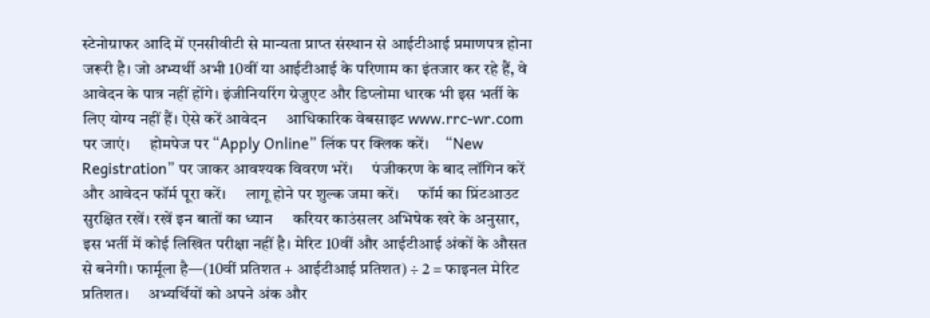स्टेनोग्राफर आदि में एनसीवीटी से मान्यता प्राप्त संस्थान से आईटीआई प्रमाणपत्र होना जरूरी है। जो अभ्यर्थी अभी 10वीं या आईटीआई के परिणाम का इंतजार कर रहे हैं, वे आवेदन के पात्र नहीं होंगे। इंजीनियरिंग ग्रेजुएट और डिप्लोमा धारक भी इस भर्ती के लिए योग्य नहीं हैं। ऐसे करें आवेदन     आधिकारिक वेबसाइट www.rrc-wr.com     पर जाएं।     होमपेज पर “Apply Online” लिंक पर क्लिक करें।     “New Registration” पर जाकर आवश्यक विवरण भरें।     पंजीकरण के बाद लॉगिन करें और आवेदन फॉर्म पूरा करें।     लागू होने पर शुल्क जमा करें।     फॉर्म का प्रिंटआउट सुरक्षित रखें। रखें इन बातों का ध्यान     करियर काउंसलर अभिषेक खरे के अनुसार, इस भर्ती में कोई लिखित परीक्षा नहीं है। मेरिट 10वीं और आईटीआई अंकों के औसत से बनेगी। फार्मूला है—(10वीं प्रतिशत + आईटीआई प्रतिशत) ÷ 2 = फाइनल मेरिट प्रतिशत।     अभ्यर्थियों को अपने अंक और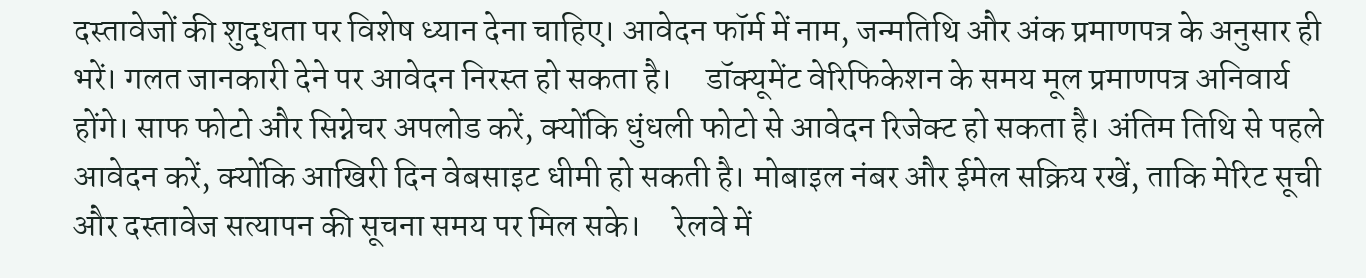दस्तावेजों की शुद्धता पर विशेष ध्यान देना चाहिए। आवेदन फॉर्म में नाम, जन्मतिथि और अंक प्रमाणपत्र के अनुसार ही भरें। गलत जानकारी देने पर आवेदन निरस्त हो सकता है।     डॉक्यूमेंट वेरिफिकेशन के समय मूल प्रमाणपत्र अनिवार्य होंगे। साफ फोटो और सिग्नेचर अपलोड करें, क्योंकि धुंधली फोटो से आवेदन रिजेक्ट हो सकता है। अंतिम तिथि से पहले आवेदन करें, क्योंकि आखिरी दिन वेबसाइट धीमी हो सकती है। मोबाइल नंबर और ईमेल सक्रिय रखें, ताकि मेरिट सूची और दस्तावेज सत्यापन की सूचना समय पर मिल सके।     रेलवे में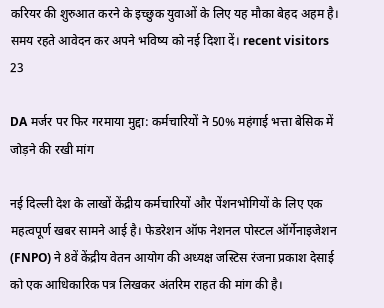करियर की शुरुआत करने के इच्छुक युवाओं के लिए यह मौका बेहद अहम है। समय रहते आवेदन कर अपने भविष्य को नई दिशा दें। recent visitors 23

DA मर्जर पर फिर गरमाया मुद्दा: कर्मचारियों ने 50% महंगाई भत्ता बेसिक में जोड़ने की रखी मांग

नई दिल्ली देश के लाखों केंद्रीय कर्मचारियों और पेंशनभोगियों के लिए एक महत्वपूर्ण खबर सामने आई है। फेडरेशन ऑफ नेशनल पोस्टल ऑर्गेनाइजेशन (FNPO) ने 8वें केंद्रीय वेतन आयोग की अध्यक्ष जस्टिस रंजना प्रकाश देसाई को एक आधिकारिक पत्र लिखकर अंतरिम राहत की मांग की है।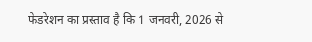फेडरेशन का प्रस्ताव है कि 1 जनवरी, 2026 से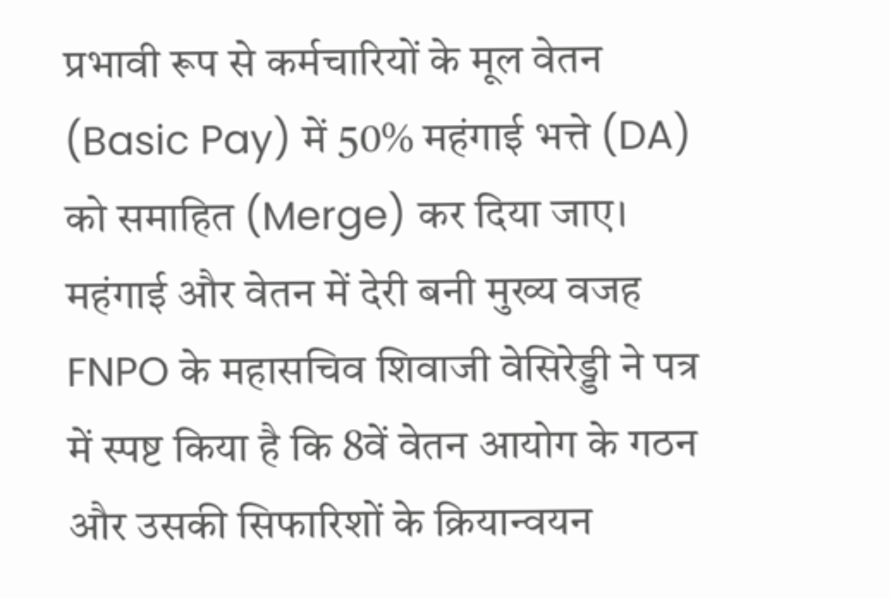प्रभावी रूप से कर्मचारियों के मूल वेतन (Basic Pay) में 50% महंगाई भत्ते (DA) को समाहित (Merge) कर दिया जाए। महंगाई और वेतन में देरी बनी मुख्य वजह FNPO के महासचिव शिवाजी वेसिरेड्डी ने पत्र में स्पष्ट किया है कि 8वें वेतन आयोग के गठन और उसकी सिफारिशों के क्रियान्वयन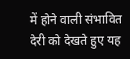में होने वाली संभावित देरी को देखते हुए यह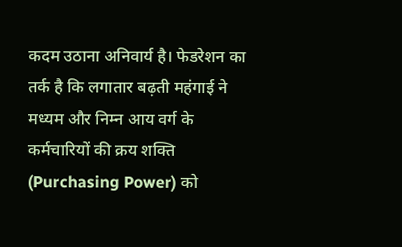कदम उठाना अनिवार्य है। फेडरेशन का तर्क है कि लगातार बढ़ती महंगाई ने मध्यम और निम्न आय वर्ग के कर्मचारियों की क्रय शक्ति (Purchasing Power) को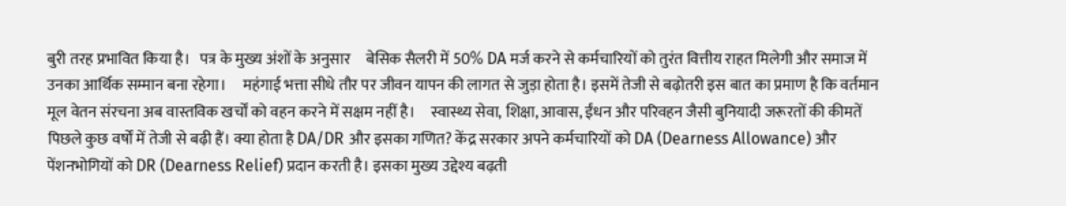बुरी तरह प्रभावित किया है।   पत्र के मुख्य अंशों के अनुसार     बेसिक सैलरी में 50% DA मर्ज करने से कर्मचारियों को तुरंत वित्तीय राहत मिलेगी और समाज में उनका आर्थिक सम्मान बना रहेगा।     महंगाई भत्ता सीधे तौर पर जीवन यापन की लागत से जुड़ा होता है। इसमें तेजी से बढ़ोतरी इस बात का प्रमाण है कि वर्तमान मूल वेतन संरचना अब वास्तविक खर्चों को वहन करने में सक्षम नहीं है।     स्वास्थ्य सेवा, शिक्षा, आवास, ईंधन और परिवहन जैसी बुनियादी जरूरतों की कीमतें पिछले कुछ वर्षों में तेजी से बढ़ी हैं। क्या होता है DA/DR और इसका गणित? केंद्र सरकार अपने कर्मचारियों को DA (Dearness Allowance) और पेंशनभोगियों को DR (Dearness Relief) प्रदान करती है। इसका मुख्य उद्देश्य बढ़ती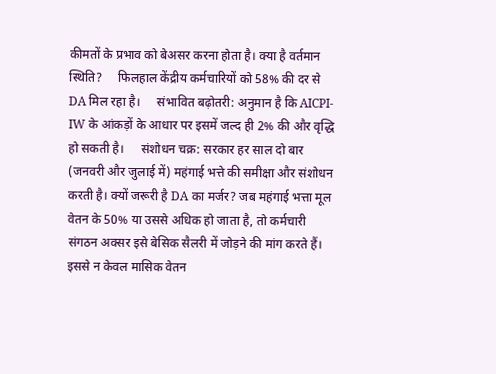कीमतों के प्रभाव को बेअसर करना होता है। क्या है वर्तमान स्थिति?     फिलहाल केंद्रीय कर्मचारियों को 58% की दर से DA मिल रहा है।     संभावित बढ़ोतरी: अनुमान है कि AICPI-IW के आंकड़ों के आधार पर इसमें जल्द ही 2% की और वृद्धि हो सकती है।     संशोधन चक्र: सरकार हर साल दो बार (जनवरी और जुलाई में) महंगाई भत्ते की समीक्षा और संशोधन करती है। क्यों जरूरी है DA का मर्जर? जब महंगाई भत्ता मूल वेतन के 50% या उससे अधिक हो जाता है, तो कर्मचारी संगठन अक्सर इसे बेसिक सैलरी में जोड़ने की मांग करते हैं। इससे न केवल मासिक वेतन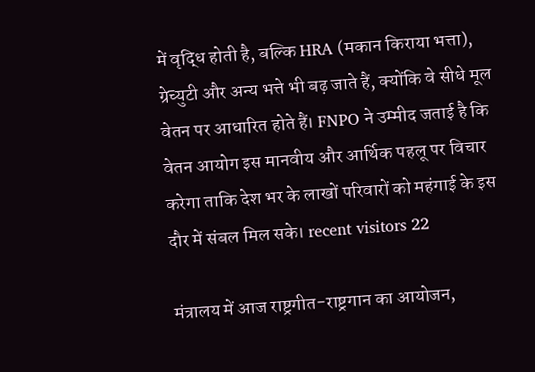में वृद्धि होती है, बल्कि HRA (मकान किराया भत्ता), ग्रेच्युटी और अन्य भत्ते भी बढ़ जाते हैं, क्योंकि वे सीधे मूल वेतन पर आधारित होते हैं। FNPO ने उम्मीद जताई है कि वेतन आयोग इस मानवीय और आर्थिक पहलू पर विचार करेगा ताकि देश भर के लाखों परिवारों को महंगाई के इस दौर में संबल मिल सके। recent visitors 22

मंत्रालय में आज राष्ट्रगीत-राष्ट्रगान का आयोजन,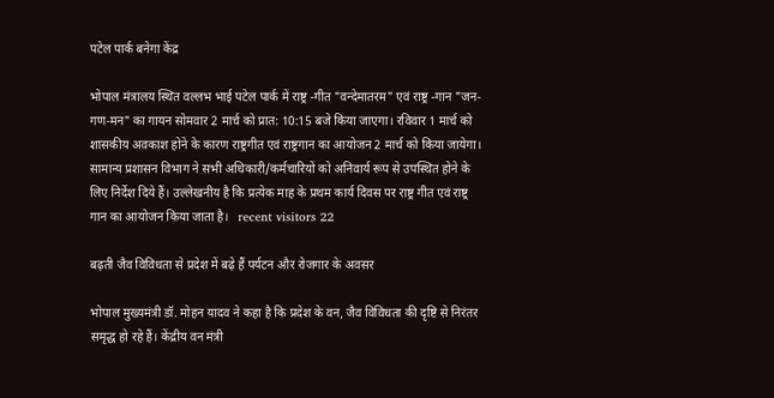पटेल पार्क बनेगा केंद्र

भोपाल मंत्रालय स्थित वल्लभ भाई पटेल पार्क में राष्ट्र -गीत "वन्देमातरम" एवं राष्ट्र -गान "जन-गण-मन" का गायन सोमवार 2 मार्च को प्रात: 10:15 बजे किया जाएगा। रविवार 1 मार्च को शासकीय अवकाश होने के कारण राष्ट्रगीत एवं राष्ट्रगान का आयोजन 2 मार्च को किया जायेगा। सामान्य प्रशासन विभाग ने सभी अधिकारी/कर्मचारियों को अनिवार्य रूप से उपस्थित होने के लिए निर्देश दिये हैं। उल्लेखनीय है कि प्रत्येक माह के प्रथम कार्य दिवस पर राष्ट्र गीत एवं राष्ट्र गान का आयोजन किया जाता है।   recent visitors 22

बढ़ती जैव विविधता से प्रदेश में बढ़े हैं पर्यटन और रोजगार के अवसर

भोपाल मुख्यमंत्री डॉ. मोहन यादव ने कहा है कि प्रदेश के वन, जैव विविधता की दृष्टि से निरंतर समृद्ध हो रहे हैं। केंद्रीय वन मंत्री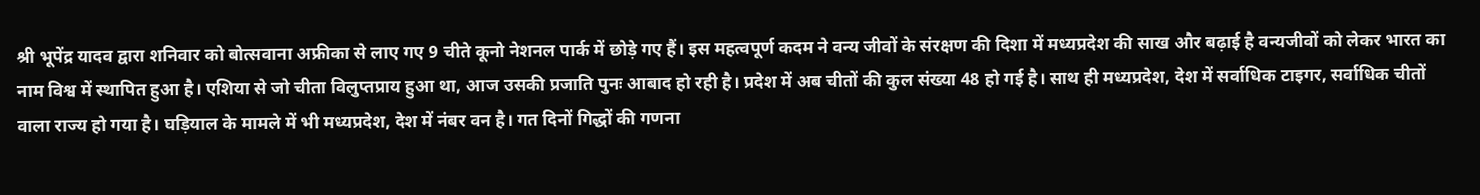श्री भूपेंद्र यादव द्वारा शनिवार को बोत्सवाना अफ्रीका से लाए गए 9 चीते कूनो नेशनल पार्क में छोड़े गए हैं। इस महत्वपूर्ण कदम ने वन्य जीवों के संरक्षण की दिशा में मध्यप्रदेश की साख और बढ़ाई है वन्यजीवों को लेकर भारत का नाम विश्व में स्थापित हुआ है। एशिया से जो चीता विलुप्तप्राय हुआ था, आज उसकी प्रजाति पुनः आबाद हो रही है। प्रदेश में अब चीतों की कुल संख्या 48 हो गई है। साथ ही मध्यप्रदेश, देश में सर्वाधिक टाइगर, सर्वाधिक चीतों वाला राज्य हो गया है। घड़ियाल के मामले में भी मध्यप्रदेश, देश में नंबर वन है। गत दिनों गिद्धों की गणना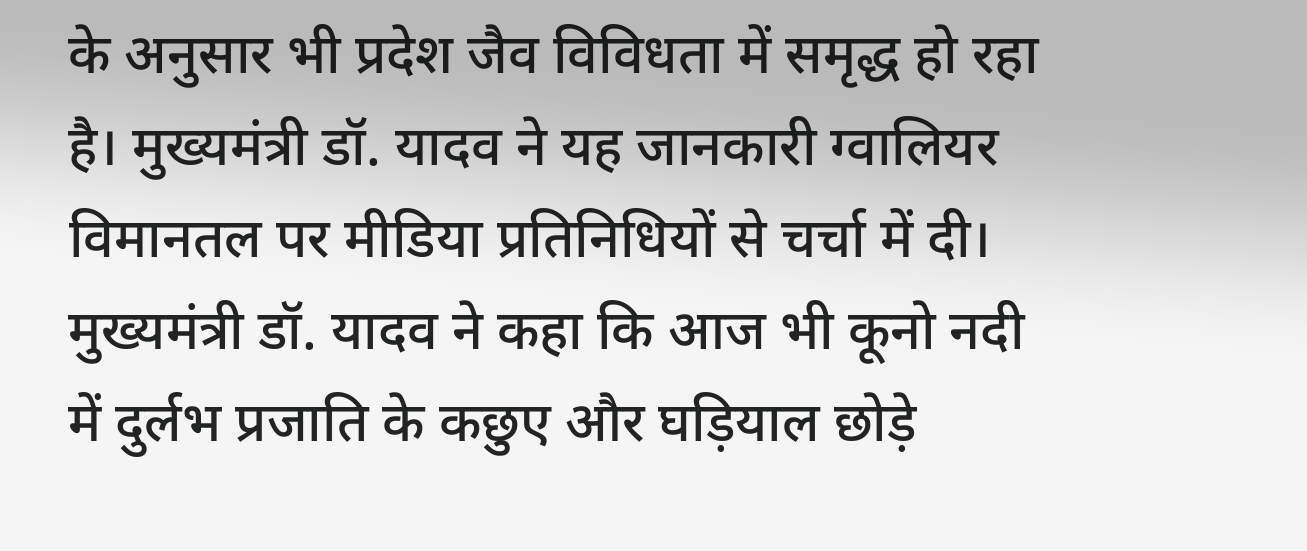के अनुसार भी प्रदेश जैव विविधता में समृद्ध हो रहा है। मुख्यमंत्री डॉ. यादव ने यह जानकारी ग्वालियर विमानतल पर मीडिया प्रतिनिधियों से चर्चा में दी। मुख्यमंत्री डॉ. यादव ने कहा कि आज भी कूनो नदी में दुर्लभ प्रजाति के कछुए और घड़ियाल छोड़े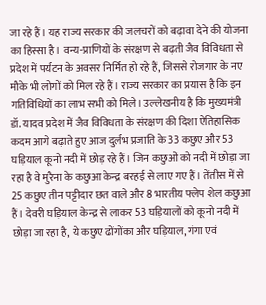जा रहे हैं। यह राज्य सरकार की जलचरों को बढ़ावा देने की योजना का हिस्सा है। वन्य-प्राणियों के संरक्षण से बढ़ती जैव विविधता से प्रदेश में पर्यटन के अवसर निर्मित हो रहे हैं, जिससे रोजगार के नए मौके भी लोगों को मिल रहे हैं। राज्य सरकार का प्रयास है कि इन गतिविधियों का लाभ सभी को मिले। उल्लेखनीय है कि मुख्यमंत्री डॉ. यादव प्रदेश में जैव विविधता के संरक्षण की दिशा ऐतिहासिक कदम आगे बढ़ाते हुए आज दुर्लभ प्रजाति के 33 कछुए और 53 घड़ियाल कूनो नदी में छोड़ रहे हैं। जिन कछुओं को नदी में छोड़ा जा रहा है वे मुरैना के कछुआ केन्द्र बरहई से लाए गए हैं। तेंतीस में से 25 कछुए तीन पट्टीदार छत वाले और 8 भारतीय फ्लेप शेल कछुआ हैं। देवरी घड़ियाल केन्द्र से लाकर 53 घड़ियालों को कूनो नदी में छोड़ा जा रहा है, ये कछुए ढोंगोंका और घड़ियाल, गंगा एवं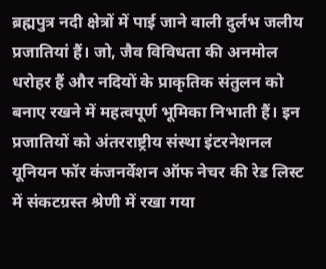ब्रह्मपुत्र नदी क्षेत्रों में पाई जाने वाली दुर्लभ जलीय प्रजातियां हैं। जो, जैव विविधता की अनमोल धरोहर हैं और नदियों के प्राकृतिक संतुलन को बनाए रखने में महत्वपूर्ण भूमिका निभाती हैं। इन प्रजातियों को अंतरराष्ट्रीय संस्था इंटरनेशनल यूनियन फॉर कंजनर्वेशन ऑफ नेचर की रेड लिस्ट में संकटग्रस्त श्रेणी में रखा गया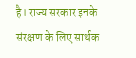है। राज्य सरकार इनके संरक्षण के लिए सार्थक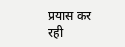प्रयास कर रही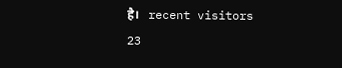है।   recent visitors 23